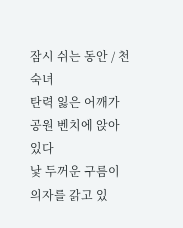잠시 쉬는 동안 / 천숙녀
탄력 잃은 어깨가 공원 벤치에 앉아 있다
낯 두꺼운 구름이 의자를 갉고 있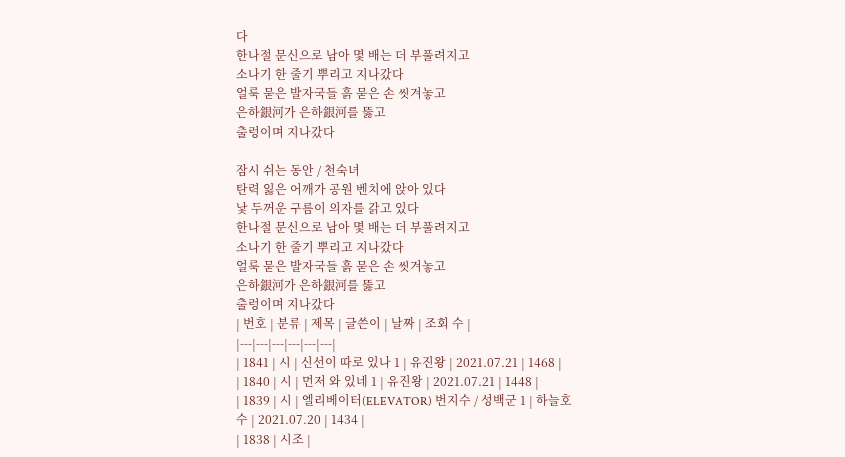다
한나절 문신으로 남아 몇 배는 더 부풀려지고
소나기 한 줄기 뿌리고 지나갔다
얼룩 묻은 발자국들 흙 묻은 손 씻겨놓고
은하銀河가 은하銀河를 뚫고
출렁이며 지나갔다

잠시 쉬는 동안 / 천숙녀
탄력 잃은 어깨가 공원 벤치에 앉아 있다
낯 두꺼운 구름이 의자를 갉고 있다
한나절 문신으로 남아 몇 배는 더 부풀려지고
소나기 한 줄기 뿌리고 지나갔다
얼룩 묻은 발자국들 흙 묻은 손 씻겨놓고
은하銀河가 은하銀河를 뚫고
출렁이며 지나갔다
| 번호 | 분류 | 제목 | 글쓴이 | 날짜 | 조회 수 |
|---|---|---|---|---|---|
| 1841 | 시 | 신선이 따로 있나 1 | 유진왕 | 2021.07.21 | 1468 |
| 1840 | 시 | 먼저 와 있네 1 | 유진왕 | 2021.07.21 | 1448 |
| 1839 | 시 | 엘리베이터(ELEVATOR) 번지수 / 성백군 1 | 하늘호수 | 2021.07.20 | 1434 |
| 1838 | 시조 |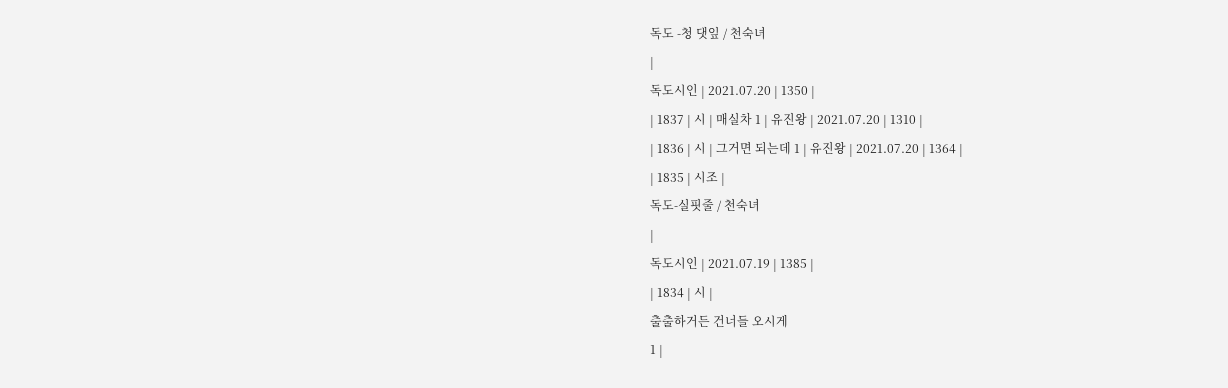독도 -청 댓잎 / 천숙녀
|
독도시인 | 2021.07.20 | 1350 |
| 1837 | 시 | 매실차 1 | 유진왕 | 2021.07.20 | 1310 |
| 1836 | 시 | 그거면 되는데 1 | 유진왕 | 2021.07.20 | 1364 |
| 1835 | 시조 |
독도-실핏줄 / 천숙녀
|
독도시인 | 2021.07.19 | 1385 |
| 1834 | 시 |
출출하거든 건너들 오시게
1 |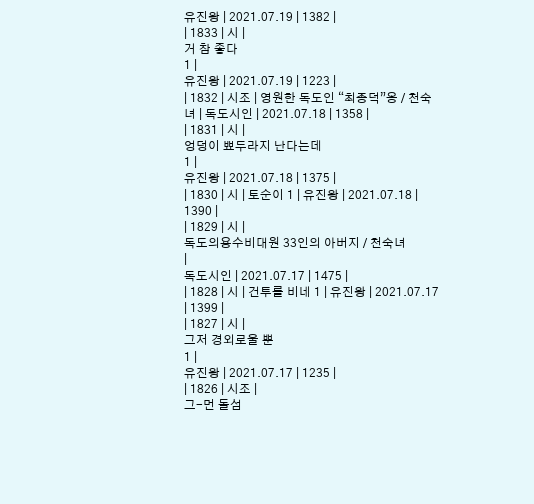유진왕 | 2021.07.19 | 1382 |
| 1833 | 시 |
거 참 좋다
1 |
유진왕 | 2021.07.19 | 1223 |
| 1832 | 시조 | 영원한 독도인 “최종덕”옹 / 천숙녀 | 독도시인 | 2021.07.18 | 1358 |
| 1831 | 시 |
엉덩이 뾰두라지 난다는데
1 |
유진왕 | 2021.07.18 | 1375 |
| 1830 | 시 | 토순이 1 | 유진왕 | 2021.07.18 | 1390 |
| 1829 | 시 |
독도의용수비대원 33인의 아버지 / 천숙녀
|
독도시인 | 2021.07.17 | 1475 |
| 1828 | 시 | 건투를 비네 1 | 유진왕 | 2021.07.17 | 1399 |
| 1827 | 시 |
그저 경외로울 뿐
1 |
유진왕 | 2021.07.17 | 1235 |
| 1826 | 시조 |
그-먼 돌섬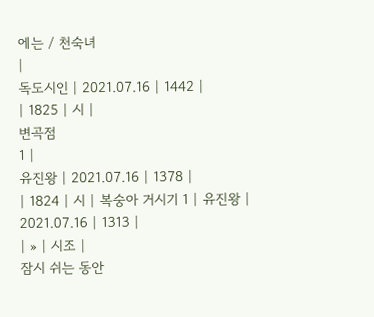에는 / 천숙녀
|
독도시인 | 2021.07.16 | 1442 |
| 1825 | 시 |
변곡점
1 |
유진왕 | 2021.07.16 | 1378 |
| 1824 | 시 | 복숭아 거시기 1 | 유진왕 | 2021.07.16 | 1313 |
| » | 시조 |
잠시 쉬는 동안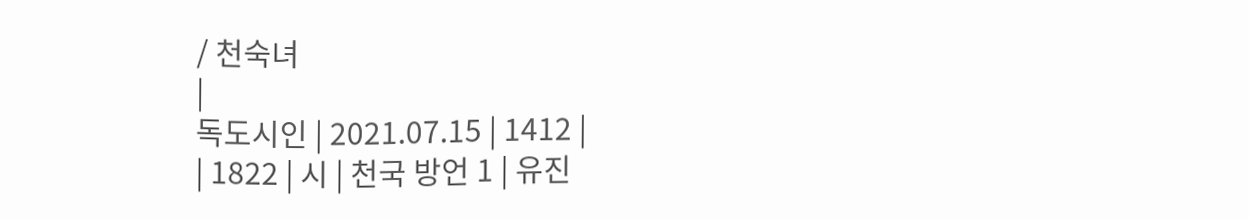/ 천숙녀
|
독도시인 | 2021.07.15 | 1412 |
| 1822 | 시 | 천국 방언 1 | 유진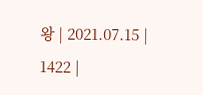왕 | 2021.07.15 | 1422 |